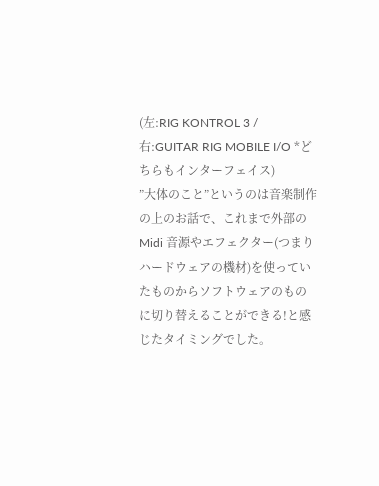(左:RIG KONTROL 3 / 右:GUITAR RIG MOBILE I/O *どちらもインターフェイス)
”大体のこと”というのは音楽制作の上のお話で、これまで外部の Midi 音源やエフェクター(つまりハードウェアの機材)を使っていたものからソフトウェアのものに切り替えることができる!と感じたタイミングでした。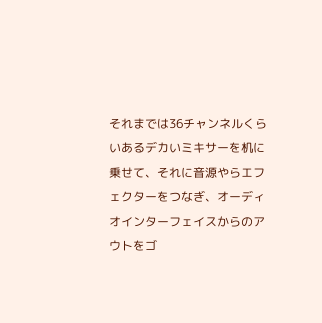それまでは36チャンネルくらいあるデカいミキサーを机に乗せて、それに音源やらエフェクターをつなぎ、オーディオインターフェイスからのアウトをゴ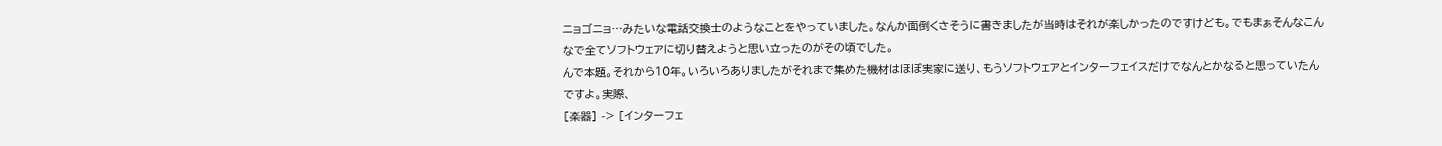ニョゴニョ…みたいな電話交換士のようなことをやっていました。なんか面倒くさそうに書きましたが当時はそれが楽しかったのですけども。でもまぁそんなこんなで全てソフトウェアに切り替えようと思い立ったのがその頃でした。
んで本題。それから10年。いろいろありましたがそれまで集めた機材はほぼ実家に送り、もうソフトウェアとインターフェイスだけでなんとかなると思っていたんですよ。実際、
[楽器] -> [インターフェ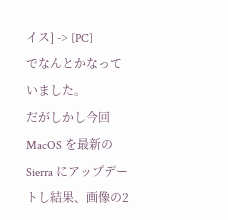イス] -> [PC]
でなんとかなっていました。
だがしかし今回 MacOS を最新の Sierra にアップデートし結果、画像の2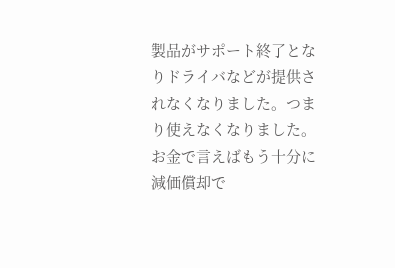製品がサポート終了となりドライバなどが提供されなくなりました。つまり使えなくなりました。お金で言えばもう十分に減価償却で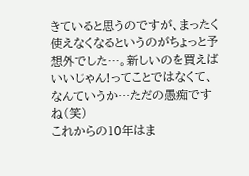きていると思うのですが、まったく使えなくなるというのがちょっと予想外でした…。新しいのを買えばいいじゃん!ってことではなくて、なんていうか…ただの愚痴ですね(笑)
これからの10年はま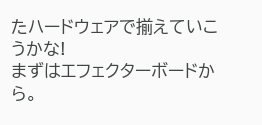たハードウェアで揃えていこうかな!
まずはエフェクターボードから。